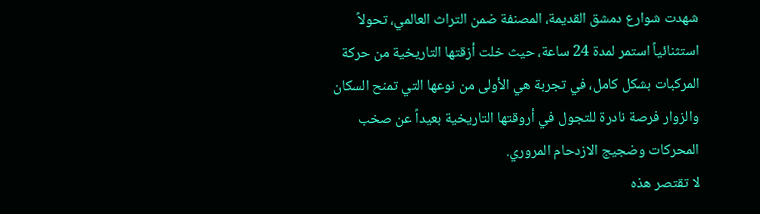شهدت شوارع دمشق القديمة، المصنفة ضمن التراث العالمي، تحولاً استثنائياً استمر لمدة 24 ساعة، حيث خلت أزقتها التاريخية من حركة المركبات بشكل كامل، في تجربة هي الأولى من نوعها التي تمنح السكان والزوار فرصة نادرة للتجول في أروقتها التاريخية بعيداً عن صخب المحركات وضجيج الازدحام المروري.
لا تقتصر هذه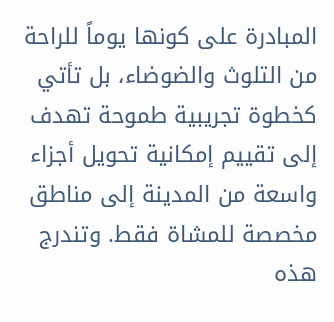المبادرة على كونها يوماً للراحة من التلوث والضوضاء، بل تأتي كخطوة تجريبية طموحة تهدف إلى تقييم إمكانية تحويل أجزاء واسعة من المدينة إلى مناطق مخصصة للمشاة فقط. وتندرج هذه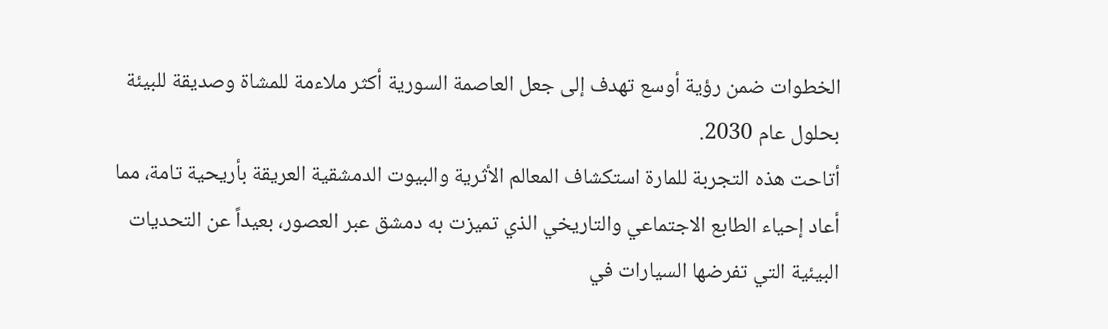الخطوات ضمن رؤية أوسع تهدف إلى جعل العاصمة السورية أكثر ملاءمة للمشاة وصديقة للبيئة بحلول عام 2030.
أتاحت هذه التجربة للمارة استكشاف المعالم الأثرية والبيوت الدمشقية العريقة بأريحية تامة، مما أعاد إحياء الطابع الاجتماعي والتاريخي الذي تميزت به دمشق عبر العصور، بعيداً عن التحديات البيئية التي تفرضها السيارات في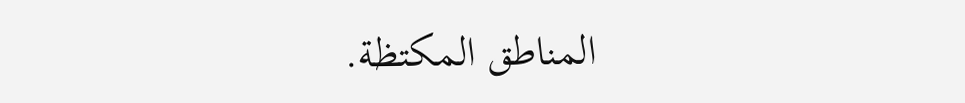المناطق المكتظة.